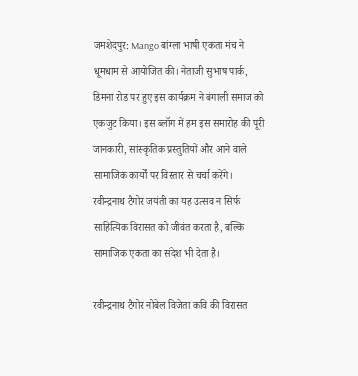जमशेदपुर: Mango बांग्ला भाषी एकता मंच ने धूमधाम से आयोजित की। नेताजी सुभाष पार्क, डिमना रोड पर हुए इस कार्यक्रम ने बंगाली समाज को एकजुट किया। इस ब्लॉग में हम इस समारोह की पूरी जानकारी, सांस्कृतिक प्रस्तुतियों और आने वाले सामाजिक कार्यों पर विस्तार से चर्चा करेंगे। रवीन्द्रनाथ टैगोर जयंती का यह उत्सव न सिर्फ साहित्यिक विरासत को जीवंत करता है, बल्कि सामाजिक एकता का संदेश भी देता है।

रवीन्द्रनाथ टैगोर नोबेल विजेता कवि की विरासत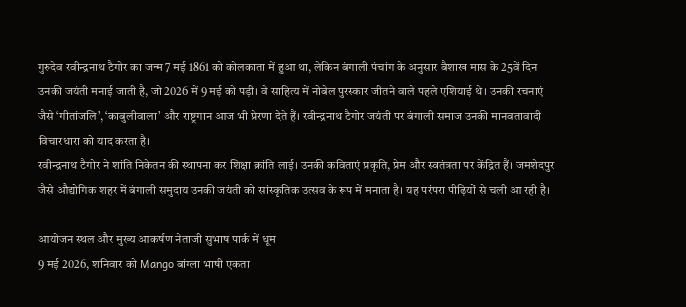गुरुदेव रवीन्द्रनाथ टैगोर का जन्म 7 मई 1861 को कोलकाता में हुआ था, लेकिन बंगाली पंचांग के अनुसार बैशाख मास के 25वें दिन उनकी जयंती मनाई जाती है, जो 2026 में 9 मई को पड़ी। वे साहित्य में नोबेल पुरस्कार जीतने वाले पहले एशियाई थे। उनकी रचनाएं जैसे ‘गीतांजलि’, ‘काबुलीवाला’ और राष्ट्रगान आज भी प्रेरणा देते हैं। रवीन्द्रनाथ टैगोर जयंती पर बंगाली समाज उनकी मानवतावादी विचारधारा को याद करता है।
रवीन्द्रनाथ टैगोर ने शांति निकेतन की स्थापना कर शिक्षा क्रांति लाई। उनकी कविताएं प्रकृति, प्रेम और स्वतंत्रता पर केंद्रित हैं। जमशेदपुर जैसे औद्योगिक शहर में बंगाली समुदाय उनकी जयंती को सांस्कृतिक उत्सव के रूप में मनाता है। यह परंपरा पीढ़ियों से चली आ रही है।

आयोजन स्थल और मुख्य आकर्षण नेताजी सुभाष पार्क में धूम
9 मई 2026, शनिवार को Mango बांग्ला भाषी एकता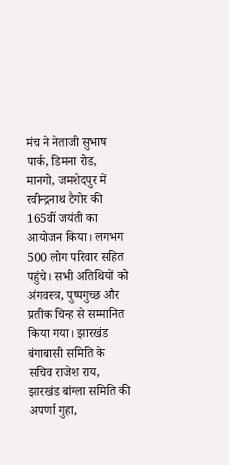मंच ने नेताजी सुभाष पार्क, डिमना रोड, मानगो, जमशेदपुर में रवीन्द्रनाथ टैगोर की 165वीं जयंती का आयोजन किया। लगभग 500 लोग परिवार सहित पहुंचे। सभी अतिथियों को अंगवस्त्र, पुष्पगुच्छ और प्रतीक चिन्ह से सम्मानित किया गया। झारखंड बंगाबासी समिति के सचिव राजेश राय, झारखंड बांग्ला समिति की अपर्णा गुहा,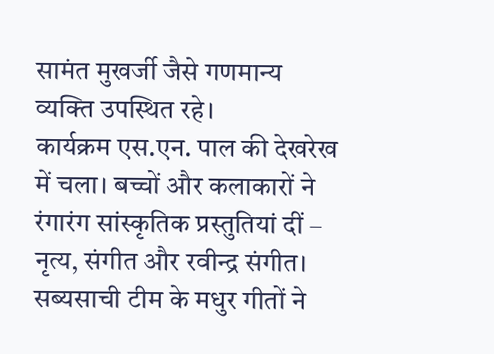सामंत मुखर्जी जैसे गणमान्य व्यक्ति उपस्थित रहे।
कार्यक्रम एस.एन. पाल की देखरेख में चला। बच्चों और कलाकारों ने रंगारंग सांस्कृतिक प्रस्तुतियां दीं – नृत्य, संगीत और रवीन्द्र संगीत। सब्यसाची टीम के मधुर गीतों ने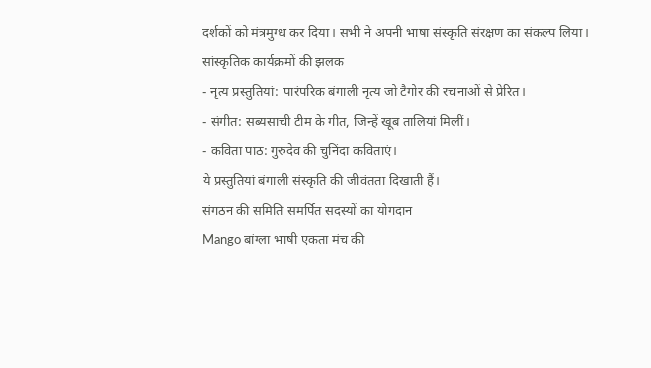दर्शकों को मंत्रमुग्ध कर दिया। सभी ने अपनी भाषा संस्कृति संरक्षण का संकल्प लिया।
सांस्कृतिक कार्यक्रमों की झलक
- नृत्य प्रस्तुतियां: पारंपरिक बंगाली नृत्य जो टैगोर की रचनाओं से प्रेरित।
- संगीत: सब्यसाची टीम के गीत, जिन्हें खूब तालियां मिलीं।
- कविता पाठ: गुरुदेव की चुनिंदा कविताएं।
ये प्रस्तुतियां बंगाली संस्कृति की जीवंतता दिखाती हैं।
संगठन की समिति समर्पित सदस्यों का योगदान
Mango बांग्ला भाषी एकता मंच की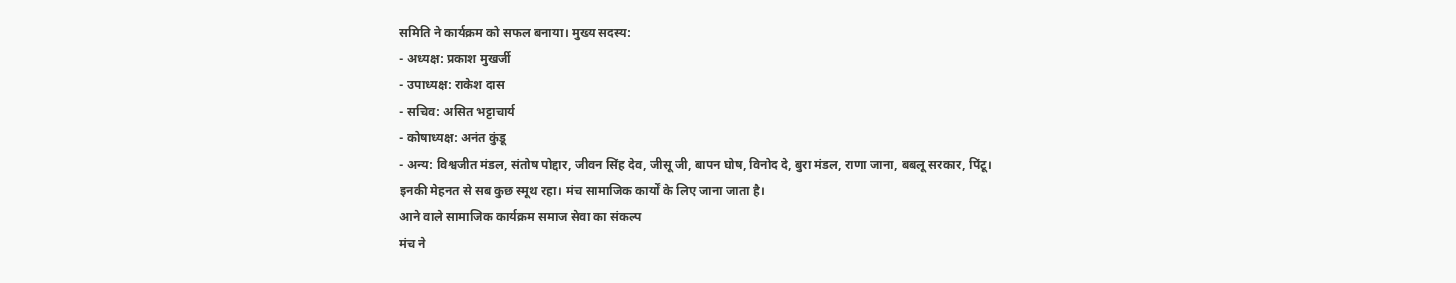समिति ने कार्यक्रम को सफल बनाया। मुख्य सदस्य:
- अध्यक्ष: प्रकाश मुखर्जी
- उपाध्यक्ष: राकेश दास
- सचिव: असित भट्टाचार्य
- कोषाध्यक्ष: अनंत कुंडू
- अन्य: विश्वजीत मंडल, संतोष पोद्दार, जीवन सिंह देव, जीसू जी, बापन घोष, विनोद दे, बुरा मंडल, राणा जाना, बबलू सरकार, पिंटू।
इनकी मेहनत से सब कुछ स्मूथ रहा। मंच सामाजिक कार्यों के लिए जाना जाता है।
आने वाले सामाजिक कार्यक्रम समाज सेवा का संकल्प
मंच ने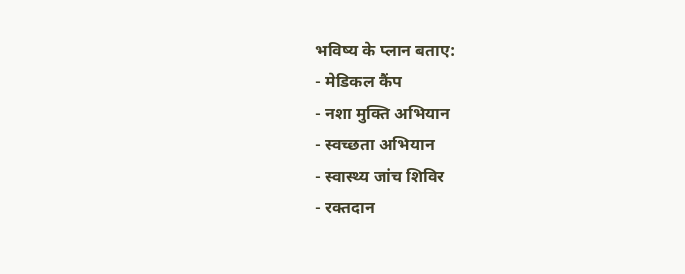भविष्य के प्लान बताए:
- मेडिकल कैंप
- नशा मुक्ति अभियान
- स्वच्छता अभियान
- स्वास्थ्य जांच शिविर
- रक्तदान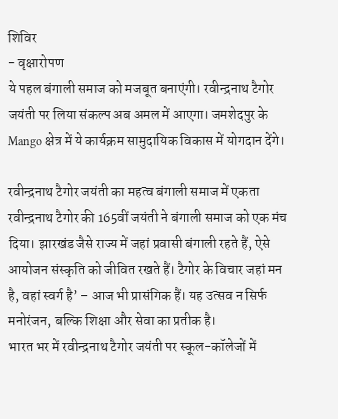शिविर
- वृक्षारोपण
ये पहल बंगाली समाज को मजबूत बनाएंगी। रवीन्द्रनाथ टैगोर जयंती पर लिया संकल्प अब अमल में आएगा। जमशेदपुर के Mango क्षेत्र में ये कार्यक्रम सामुदायिक विकास में योगदान देंगे।

रवीन्द्रनाथ टैगोर जयंती का महत्व बंगाली समाज में एकता
रवीन्द्रनाथ टैगोर की 165वीं जयंती ने बंगाली समाज को एक मंच दिया। झारखंड जैसे राज्य में जहां प्रवासी बंगाली रहते हैं, ऐसे आयोजन संस्कृति को जीवित रखते हैं। टैगोर के विचार जहां मन है, वहां स्वर्ग है’ – आज भी प्रासंगिक हैं। यह उत्सव न सिर्फ मनोरंजन, बल्कि शिक्षा और सेवा का प्रतीक है।
भारत भर में रवीन्द्रनाथ टैगोर जयंती पर स्कूल-कॉलेजों में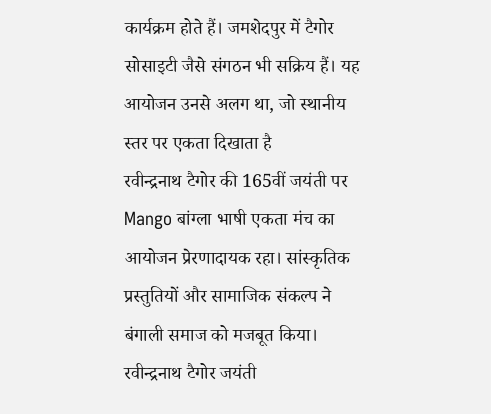कार्यक्रम होते हैं। जमशेदपुर में टैगोर सोसाइटी जैसे संगठन भी सक्रिय हैं। यह आयोजन उनसे अलग था, जो स्थानीय स्तर पर एकता दिखाता है
रवीन्द्रनाथ टैगोर की 165वीं जयंती पर Mango बांग्ला भाषी एकता मंच का आयोजन प्रेरणादायक रहा। सांस्कृतिक प्रस्तुतियों और सामाजिक संकल्प ने बंगाली समाज को मजबूत किया। रवीन्द्रनाथ टैगोर जयंती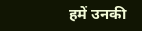हमें उनकी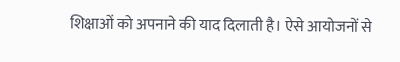शिक्षाओं को अपनाने की याद दिलाती है। ऐसे आयोजनों से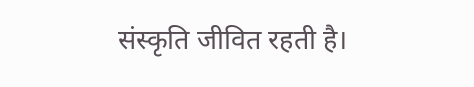संस्कृति जीवित रहती है।